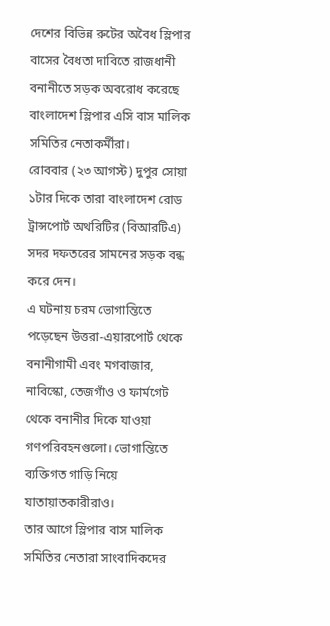দেশের বিভিন্ন রুটের অবৈধ স্লিপার বাসের বৈধতা দাবিতে রাজধানী বনানীতে সড়ক অবরোধ করেছে বাংলাদেশ স্লিপার এসি বাস মালিক সমিতির নেতাকর্মীরা।
রোববার (২৩ আগস্ট) দুপুর সোয়া ১টার দিকে তারা বাংলাদেশ রোড ট্রান্সপোর্ট অথরিটির (বিআরটিএ) সদর দফতরের সামনের সড়ক বন্ধ করে দেন।
এ ঘটনায় চরম ভোগান্তিতে পড়েছেন উত্তরা-এয়ারপোর্ট থেকে বনানীগামী এবং মগবাজার, নাবিস্কো, তেজগাঁও ও ফার্মগেট থেকে বনানীর দিকে যাওয়া গণপরিবহনগুলো। ভোগান্তিতে ব্যক্তিগত গাড়ি নিয়ে যাতায়াতকারীরাও।
তার আগে স্লিপার বাস মালিক সমিতির নেতারা সাংবাদিকদের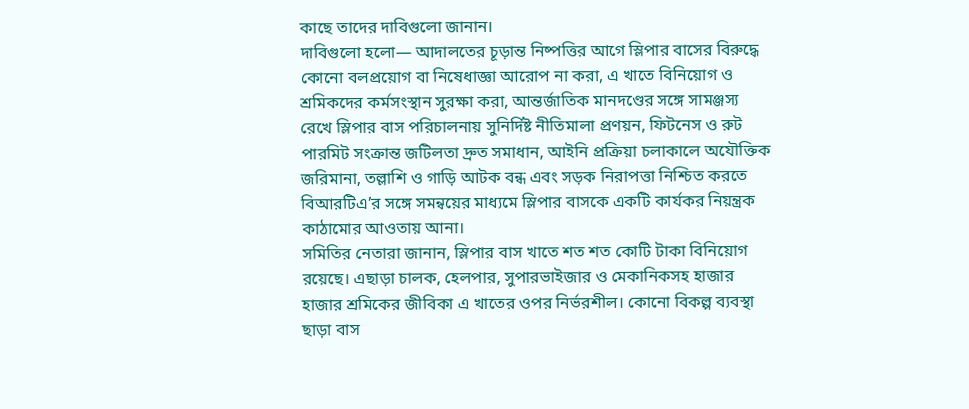কাছে তাদের দাবিগুলো জানান।
দাবিগুলো হলো— আদালতের চূড়ান্ত নিষ্পত্তির আগে স্লিপার বাসের বিরুদ্ধে কোনো বলপ্রয়োগ বা নিষেধাজ্ঞা আরোপ না করা, এ খাতে বিনিয়োগ ও শ্রমিকদের কর্মসংস্থান সুরক্ষা করা, আন্তর্জাতিক মানদণ্ডের সঙ্গে সামঞ্জস্য রেখে স্লিপার বাস পরিচালনায় সুনির্দিষ্ট নীতিমালা প্রণয়ন, ফিটনেস ও রুট পারমিট সংক্রান্ত জটিলতা দ্রুত সমাধান, আইনি প্রক্রিয়া চলাকালে অযৌক্তিক জরিমানা, তল্লাশি ও গাড়ি আটক বন্ধ এবং সড়ক নিরাপত্তা নিশ্চিত করতে বিআরটিএ’র সঙ্গে সমন্বয়ের মাধ্যমে স্লিপার বাসকে একটি কার্যকর নিয়ন্ত্রক কাঠামোর আওতায় আনা।
সমিতির নেতারা জানান, স্লিপার বাস খাতে শত শত কোটি টাকা বিনিয়োগ রয়েছে। এছাড়া চালক, হেলপার, সুপারভাইজার ও মেকানিকসহ হাজার হাজার শ্রমিকের জীবিকা এ খাতের ওপর নির্ভরশীল। কোনো বিকল্প ব্যবস্থা ছাড়া বাস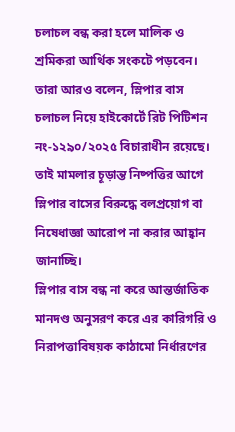চলাচল বন্ধ করা হলে মালিক ও শ্রমিকরা আর্থিক সংকটে পড়বেন।
তারা আরও বলেন, স্লিপার বাস চলাচল নিয়ে হাইকোর্টে রিট পিটিশন নং-১২৯০/২০২৫ বিচারাধীন রয়েছে। তাই মামলার চূড়ান্ত নিষ্পত্তির আগে স্লিপার বাসের বিরুদ্ধে বলপ্রয়োগ বা নিষেধাজ্ঞা আরোপ না করার আহ্বান জানাচ্ছি।
স্লিপার বাস বন্ধ না করে আন্তর্জাতিক মানদণ্ড অনুসরণ করে এর কারিগরি ও নিরাপত্তাবিষয়ক কাঠামো নির্ধারণের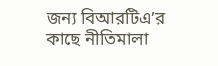জন্য বিআরটিএ’র কাছে নীতিমালা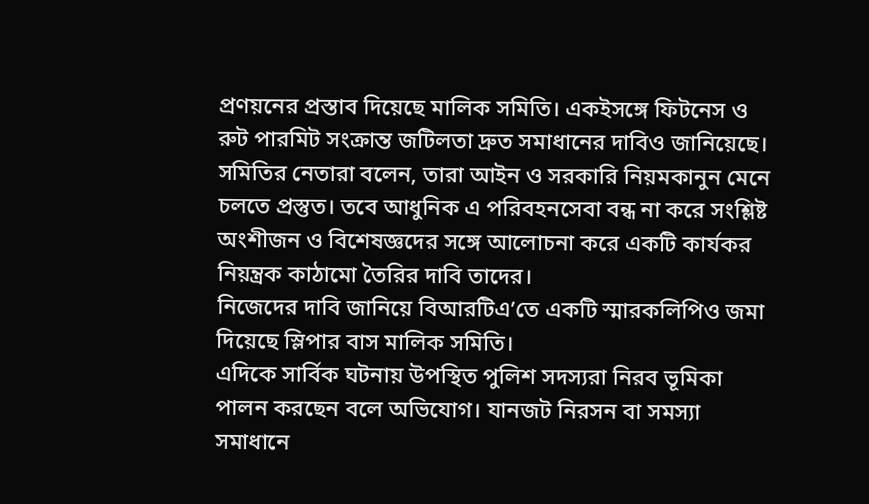প্রণয়নের প্রস্তাব দিয়েছে মালিক সমিতি। একইসঙ্গে ফিটনেস ও রুট পারমিট সংক্রান্ত জটিলতা দ্রুত সমাধানের দাবিও জানিয়েছে।
সমিতির নেতারা বলেন, তারা আইন ও সরকারি নিয়মকানুন মেনে চলতে প্রস্তুত। তবে আধুনিক এ পরিবহনসেবা বন্ধ না করে সংশ্লিষ্ট অংশীজন ও বিশেষজ্ঞদের সঙ্গে আলোচনা করে একটি কার্যকর নিয়ন্ত্রক কাঠামো তৈরির দাবি তাদের।
নিজেদের দাবি জানিয়ে বিআরটিএ’তে একটি স্মারকলিপিও জমা দিয়েছে স্লিপার বাস মালিক সমিতি।
এদিকে সার্বিক ঘটনায় উপস্থিত পুলিশ সদস্যরা নিরব ভূমিকা পালন করছেন বলে অভিযোগ। যানজট নিরসন বা সমস্যা সমাধানে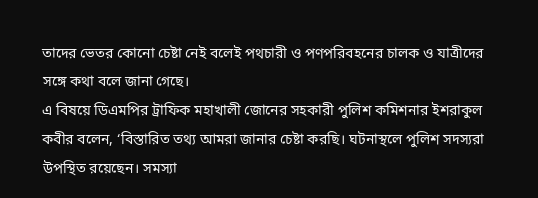তাদের ভেতর কোনো চেষ্টা নেই বলেই পথচারী ও পণপরিবহনের চালক ও যাত্রীদের সঙ্গে কথা বলে জানা গেছে।
এ বিষয়ে ডিএমপির ট্রাফিক মহাখালী জোনের সহকারী পুলিশ কমিশনার ইশরাকুল কবীর বলেন, ‘বিস্তারিত তথ্য আমরা জানার চেষ্টা করছি। ঘটনাস্থলে পুলিশ সদস্যরা উপস্থিত রয়েছেন। সমস্যা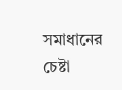সমাধানের চেষ্টা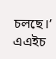চলছে।’
এএইচ